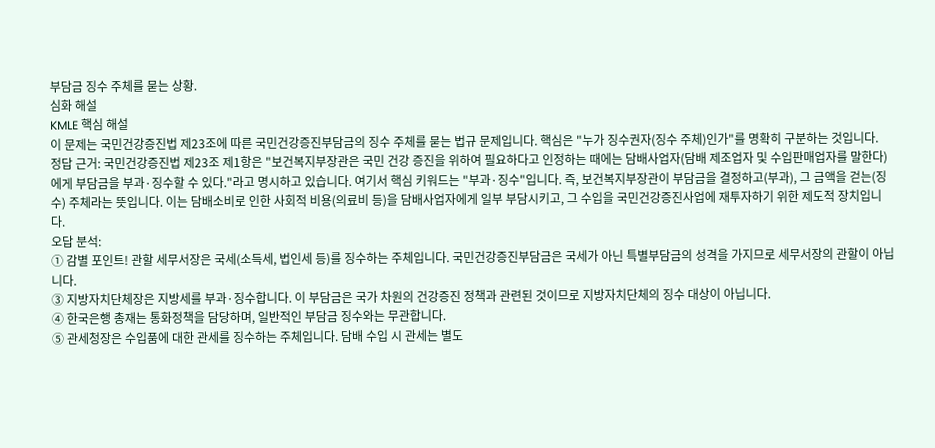부담금 징수 주체를 묻는 상황.
심화 해설
KMLE 핵심 해설
이 문제는 국민건강증진법 제23조에 따른 국민건강증진부담금의 징수 주체를 묻는 법규 문제입니다. 핵심은 "누가 징수권자(징수 주체)인가"를 명확히 구분하는 것입니다.
정답 근거: 국민건강증진법 제23조 제1항은 "보건복지부장관은 국민 건강 증진을 위하여 필요하다고 인정하는 때에는 담배사업자(담배 제조업자 및 수입판매업자를 말한다)에게 부담금을 부과·징수할 수 있다."라고 명시하고 있습니다. 여기서 핵심 키워드는 "부과·징수"입니다. 즉, 보건복지부장관이 부담금을 결정하고(부과), 그 금액을 걷는(징수) 주체라는 뜻입니다. 이는 담배소비로 인한 사회적 비용(의료비 등)을 담배사업자에게 일부 부담시키고, 그 수입을 국민건강증진사업에 재투자하기 위한 제도적 장치입니다.
오답 분석:
① 감별 포인트! 관할 세무서장은 국세(소득세, 법인세 등)를 징수하는 주체입니다. 국민건강증진부담금은 국세가 아닌 특별부담금의 성격을 가지므로 세무서장의 관할이 아닙니다.
③ 지방자치단체장은 지방세를 부과·징수합니다. 이 부담금은 국가 차원의 건강증진 정책과 관련된 것이므로 지방자치단체의 징수 대상이 아닙니다.
④ 한국은행 총재는 통화정책을 담당하며, 일반적인 부담금 징수와는 무관합니다.
⑤ 관세청장은 수입품에 대한 관세를 징수하는 주체입니다. 담배 수입 시 관세는 별도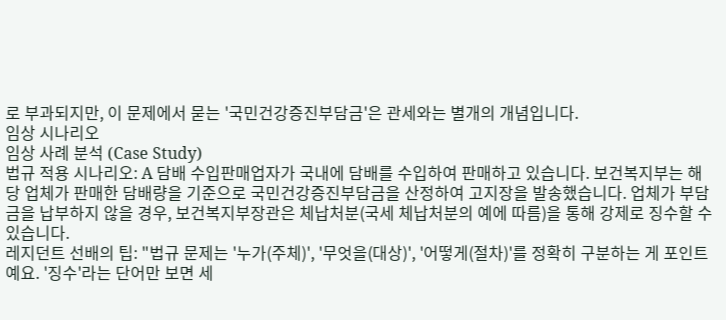로 부과되지만, 이 문제에서 묻는 '국민건강증진부담금'은 관세와는 별개의 개념입니다.
임상 시나리오
임상 사례 분석 (Case Study)
법규 적용 시나리오: A 담배 수입판매업자가 국내에 담배를 수입하여 판매하고 있습니다. 보건복지부는 해당 업체가 판매한 담배량을 기준으로 국민건강증진부담금을 산정하여 고지장을 발송했습니다. 업체가 부담금을 납부하지 않을 경우, 보건복지부장관은 체납처분(국세 체납처분의 예에 따름)을 통해 강제로 징수할 수 있습니다.
레지던트 선배의 팁: "법규 문제는 '누가(주체)', '무엇을(대상)', '어떻게(절차)'를 정확히 구분하는 게 포인트예요. '징수'라는 단어만 보면 세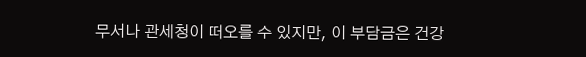무서나 관세청이 떠오를 수 있지만, 이 부담금은 건강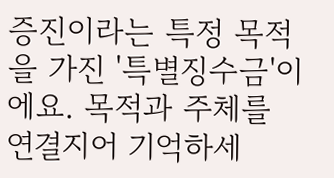증진이라는 특정 목적을 가진 '특별징수금'이에요. 목적과 주체를 연결지어 기억하세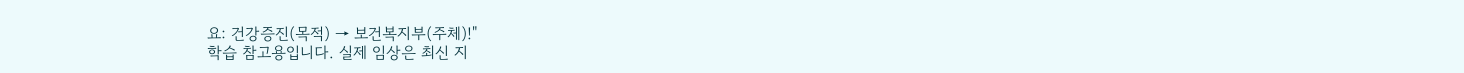요: 건강증진(목적) → 보건복지부(주체)!"
학습 참고용입니다. 실제 임상은 최신 지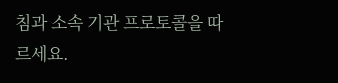침과 소속 기관 프로토콜을 따르세요.